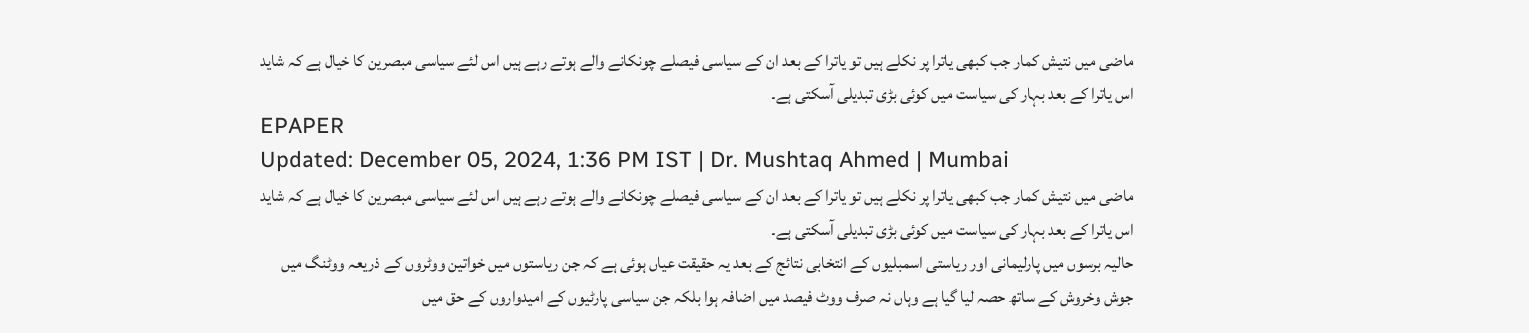ماضی میں نتیش کمار جب کبھی یاترا پر نکلے ہیں تو یاترا کے بعد ان کے سیاسی فیصلے چونکانے والے ہوتے رہے ہیں اس لئے سیاسی مبصرین کا خیال ہے کہ شاید اس یاترا کے بعد بہار کی سیاست میں کوئی بڑی تبدیلی آسکتی ہے۔
EPAPER
Updated: December 05, 2024, 1:36 PM IST | Dr. Mushtaq Ahmed | Mumbai
ماضی میں نتیش کمار جب کبھی یاترا پر نکلے ہیں تو یاترا کے بعد ان کے سیاسی فیصلے چونکانے والے ہوتے رہے ہیں اس لئے سیاسی مبصرین کا خیال ہے کہ شاید اس یاترا کے بعد بہار کی سیاست میں کوئی بڑی تبدیلی آسکتی ہے۔
حالیہ برسوں میں پارلیمانی اور ریاستی اسمبلیوں کے انتخابی نتائج کے بعد یہ حقیقت عیاں ہوئی ہے کہ جن ریاستوں میں خواتین ووٹروں کے ذریعہ ووٹنگ میں جوش وخروش کے ساتھ حصہ لیا گیا ہے وہاں نہ صرف ووٹ فیصد میں اضافہ ہوا بلکہ جن سیاسی پارٹیوں کے امیدواروں کے حق میں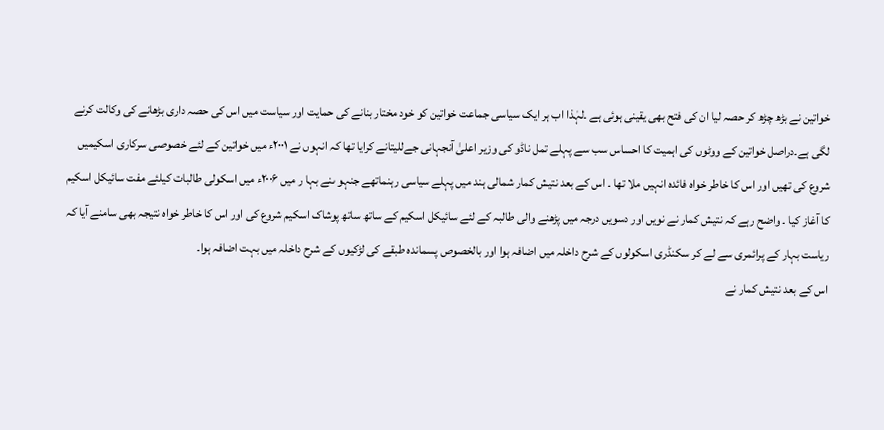خواتین نے بڑھ چڑھ کر حصہ لیا ان کی فتح بھی یقینی ہوئی ہے ۔لہٰذا اب ہر ایک سیاسی جماعت خواتین کو خود مختار بنانے کی حمایت اور سیاست میں اس کی حصہ داری بڑھانے کی وکالت کرنے لگی ہے۔دراصل خواتین کے ووٹوں کی اہمیت کا احساس سب سے پہلے تمل ناڈو کی وزیر اعلیٰ آنجہانی جےللیتانے کرایا تھا کہ انہوں نے ۲۰۰۱ء میں خواتین کے لئے خصوصی سرکاری اسکیمیں شروع کی تھیں اور اس کا خاطر خواہ فائدہ انہیں ملا تھا ۔ اس کے بعد نتیش کمار شمالی ہند میں پہلے سیاسی رہنماتھے جنہو ںنے بہا ر میں ۲۰۰۶ء میں اسکولی طالبات کیلئے مفت سائیکل اسکیم کا آغاز کیا ۔ واضح رہے کہ نتیش کمار نے نویں اور دسویں درجہ میں پڑھنے والی طالبہ کے لئے سائیکل اسکیم کے ساتھ ساتھ پوشاک اسکیم شروع کی اور اس کا خاطر خواہ نتیجہ بھی سامنے آیا کہ ریاست بہار کے پرائمری سے لے کر سکنڈری اسکولوں کے شرح داخلہ میں اضافہ ہوا اور بالخصوص پسماندہ طبقے کی لڑکیوں کے شرح داخلہ میں بہت اضافہ ہوا۔
اس کے بعد نتیش کمار نے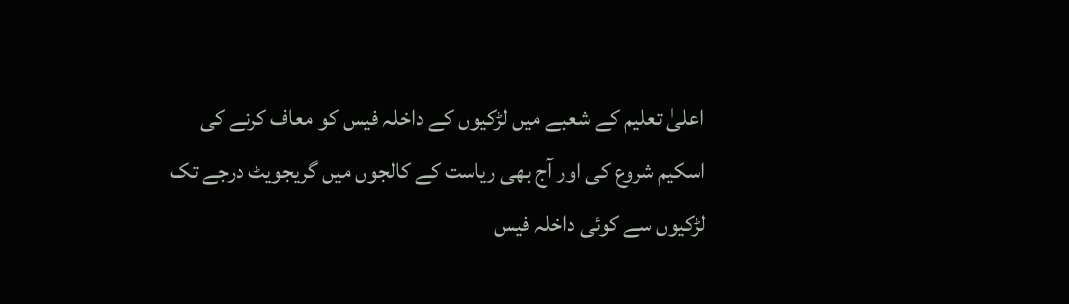اعلیٰ تعلیم کے شعبے میں لڑکیوں کے داخلہ فیس کو معاف کرنے کی اسکیم شروع کی اور آج بھی ریاست کے کالجوں میں گریجویٹ درجے تک لڑکیوں سے کوئی داخلہ فیس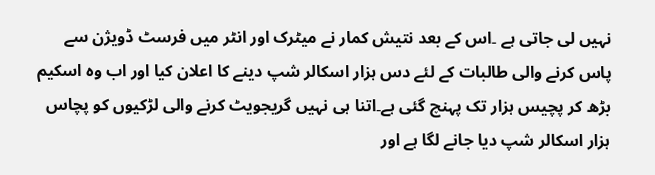نہیں لی جاتی ہے ۔اس کے بعد نتیش کمار نے میٹرک اور انٹر میں فرسٹ ڈویژن سے پاس کرنے والی طالبات کے لئے دس ہزار اسکالر شپ دینے کا اعلان کیا اور اب وہ اسکیم بڑھ کر پچیس ہزار تک پہنچ گئی ہے۔اتنا ہی نہیں گریجویٹ کرنے والی لڑکیوں کو پچاس ہزار اسکالر شپ دیا جانے لگا ہے اور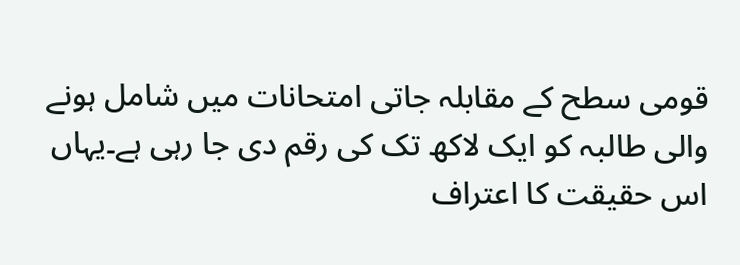قومی سطح کے مقابلہ جاتی امتحانات میں شامل ہونے والی طالبہ کو ایک لاکھ تک کی رقم دی جا رہی ہے۔یہاں اس حقیقت کا اعتراف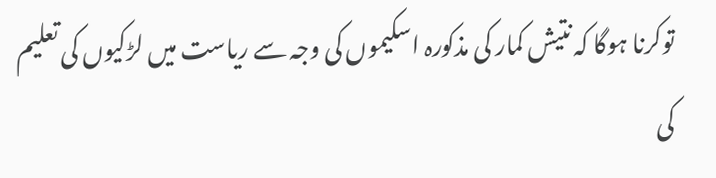توکرنا ہوگا کہ نتیش کمار کی مذکورہ اسکیموں کی وجہ سے ریاست میں لڑکیوں کی تعلیم کی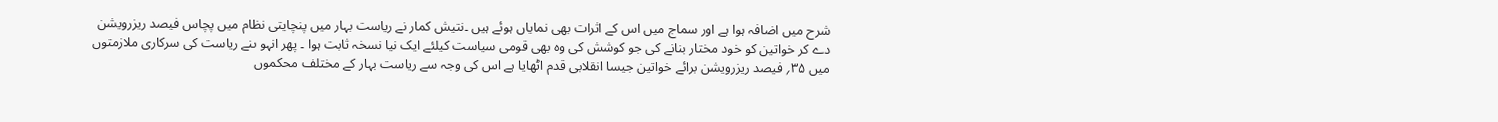شرح میں اضافہ ہوا ہے اور سماج میں اس کے اثرات بھی نمایاں ہوئے ہیں ۔نتیش کمار نے ریاست بہار میں پنچایتی نظام میں پچاس فیصد ریزرویشن دے کر خواتین کو خود مختار بنانے کی جو کوشش کی وہ بھی قومی سیاست کیلئے ایک نیا نسخہ ثابت ہوا ۔ پھر انہو ںنے ریاست کی سرکاری ملازمتوں میں ۳۵؍ فیصد ریزرویشن برائے خواتین جیسا انقلابی قدم اٹھایا ہے اس کی وجہ سے ریاست بہار کے مختلف محکموں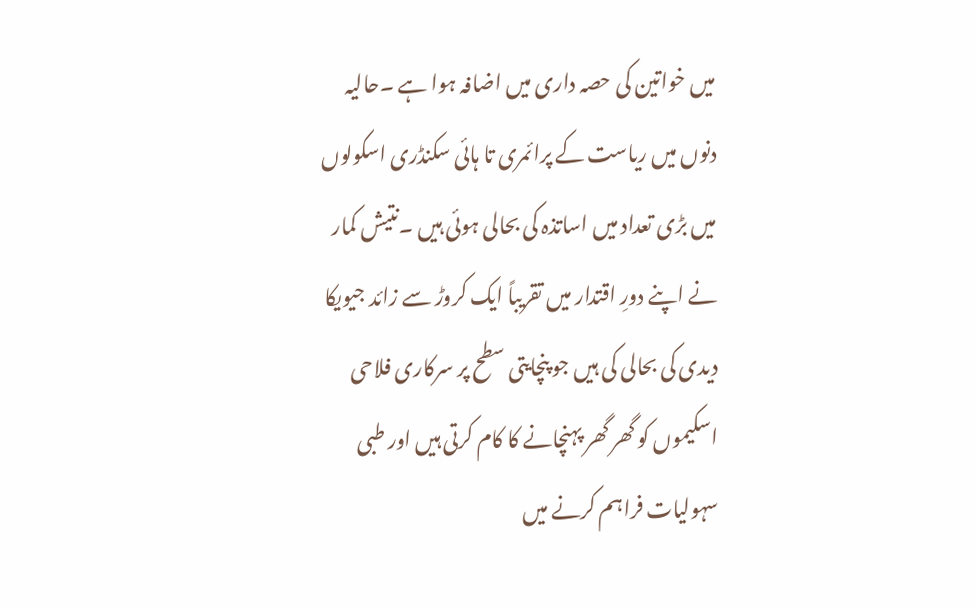میں خواتین کی حصہ داری میں اضافہ ہوا ہے ۔حالیہ دنوں میں ریاست کے پرائمری تا ہائی سکنڈری اسکولوں میں بڑی تعداد میں اساتذہ کی بحالی ہوئی ہیں ۔نتیش کمار نے اپنے دورِ اقتدار میں تقریباً ایک کروڑ سے زائد جیویکا دیدی کی بحالی کی ہیں جو پنچایتی سطح پر سرکاری فلاحی اسکیموں کو گھر گھر پہنچانے کا کام کرتی ہیں اور طبی سہولیات فراہم کرنے میں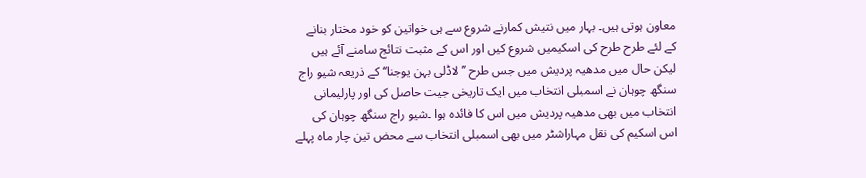معاون ہوتی ہیں۔ بہار میں نتیش کمارنے شروع سے ہی خواتین کو خود مختار بنانے کے لئے طرح طرح کی اسکیمیں شروع کیں اور اس کے مثبت نتائج سامنے آئے ہیں لیکن حال میں مدھیہ پردیش میں جس طرح ’’لاڈلی بہن یوجنا‘‘ کے ذریعہ شیو راج سنگھ چوہان نے اسمبلی انتخاب میں ایک تاریخی جیت حاصل کی اور پارلیمانی انتخاب میں بھی مدھیہ پردیش میں اس کا فائدہ ہوا ۔شیو راج سنگھ چوہان کی اس اسکیم کی نقل مہاراشٹر میں بھی اسمبلی انتخاب سے محض تین چار ماہ پہلے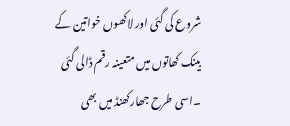شروع کی گئی اور لاکھوں خواتین کے بینک کھاتوں میں متعینہ رقم ڈالی گئی ۔اسی طرح جھارکھنڈ میں بھی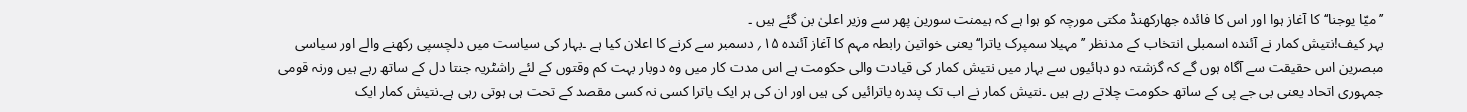’’میّا یوجنا‘‘ کا آغاز ہوا اور اس کا فائدہ جھارکھنڈ مکتی مورچہ کو ہوا ہے کہ ہیمنت سورین پھر سے وزیر اعلیٰ بن گئے ہیں ۔
بہر کیف!نتیش کمار نے آئندہ اسمبلی انتخاب کے مدنظر ’’مہیلا سمپرک یاترا‘‘ یعنی خواتین رابطہ مہم کا آغاز آئندہ ۱۵؍ دسمبر سے کرنے کا اعلان کیا ہے ۔بہار کی سیاست میں دلچسپی رکھنے والے اور سیاسی مبصرین اس حقیقت سے آگاہ ہوں گے کہ گزشتہ دو دہائیوں سے بہار میں نتیش کمار کی قیادت والی حکومت ہے اس مدت کار میں وہ دوبار بہت کم وقتوں کے لئے راشٹریہ جنتا دل کے ساتھ رہے ہیں ورنہ قومی جمہوری اتحاد یعنی بی جے پی کے ساتھ حکومت چلاتے رہے ہیں ۔نتیش کمار نے اب تک پندرہ یاترائیں کی ہیں اور ان کی ہر ایک یاترا کسی نہ کسی مقصد کے تحت ہی ہوتی رہی ہے۔نتیش کمار ایک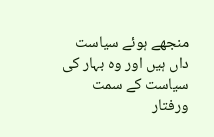منجھے ہوئے سیاست داں ہیں اور وہ بہار کی سیاست کے سمت ورفتار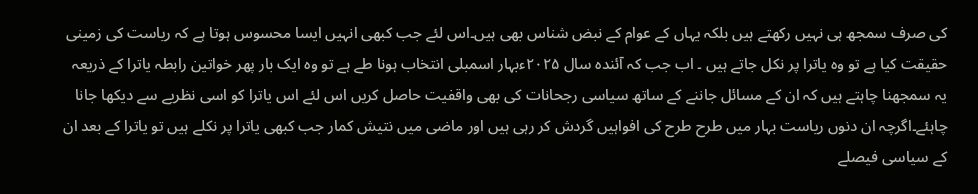کی صرف سمجھ ہی نہیں رکھتے ہیں بلکہ یہاں کے عوام کے نبض شناس بھی ہیں۔اس لئے جب کبھی انہیں ایسا محسوس ہوتا ہے کہ ریاست کی زمینی حقیقت کیا ہے تو وہ یاترا پر نکل جاتے ہیں ۔ اب جب کہ آئندہ سال ۲۰۲۵ءبہار اسمبلی انتخاب ہونا طے ہے تو وہ ایک بار پھر خواتین رابطہ یاترا کے ذریعہ یہ سمجھنا چاہتے ہیں کہ ان کے مسائل جاننے کے ساتھ سیاسی رجحانات کی بھی واقفیت حاصل کریں اس لئے اس یاترا کو اسی نظریے سے دیکھا جانا چاہئے۔اگرچہ ان دنوں ریاست بہار میں طرح طرح کی افواہیں گردش کر رہی ہیں اور ماضی میں نتیش کمار جب کبھی یاترا پر نکلے ہیں تو یاترا کے بعد ان کے سیاسی فیصلے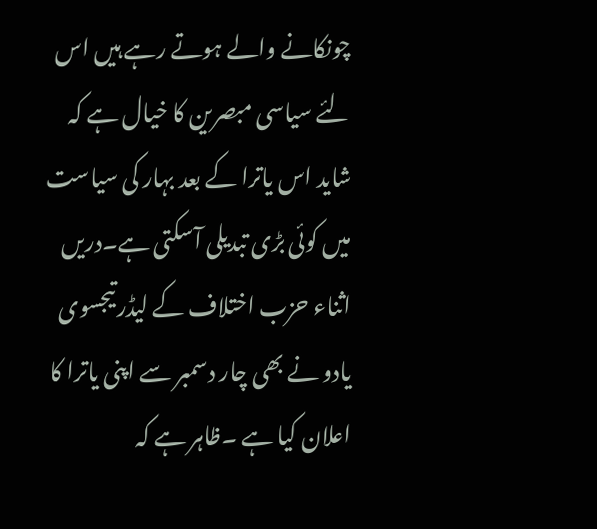چونکانے والے ہوتے رہے ہیں اس لئے سیاسی مبصرین کا خیال ہے کہ شاید اس یاترا کے بعد بہار کی سیاست میں کوئی بڑی تبدیلی آسکتی ہے۔دریں اثناء حزب اختلاف کے لیڈر تیجسوی یادو نے بھی چار دسمبر سے اپنی یاترا کا اعلان کیا ہے ۔ظاہر ہے کہ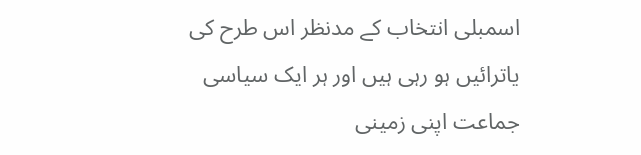اسمبلی انتخاب کے مدنظر اس طرح کی یاترائیں ہو رہی ہیں اور ہر ایک سیاسی جماعت اپنی زمینی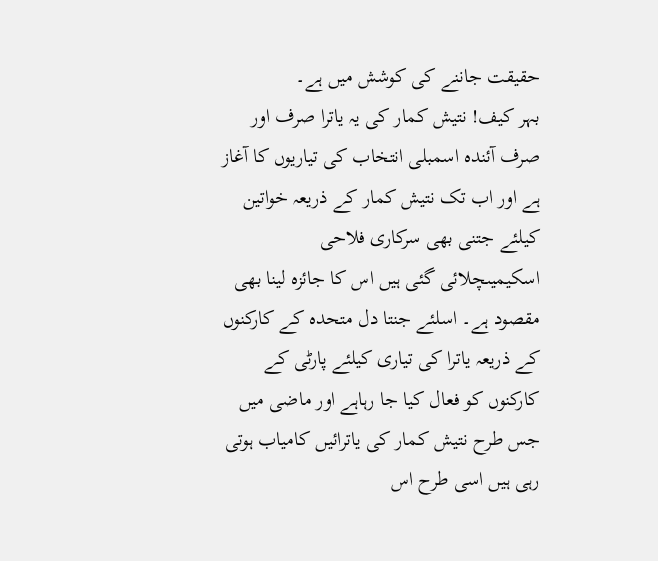حقیقت جاننے کی کوشش میں ہے۔
بہر کیف! نتیش کمار کی یہ یاترا صرف اور صرف آئندہ اسمبلی انتخاب کی تیاریوں کا آغاز ہے اور اب تک نتیش کمار کے ذریعہ خواتین کیلئے جتنی بھی سرکاری فلاحی اسکیمیںچلائی گئی ہیں اس کا جائزہ لینا بھی مقصود ہے۔ اسلئے جنتا دل متحدہ کے کارکنوں کے ذریعہ یاترا کی تیاری کیلئے پارٹی کے کارکنوں کو فعال کیا جا رہاہے اور ماضی میں جس طرح نتیش کمار کی یاترائیں کامیاب ہوتی رہی ہیں اسی طرح اس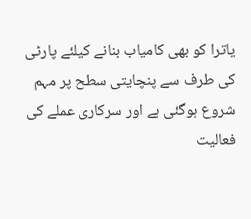یاترا کو بھی کامیاب بنانے کیلئے پارٹی کی طرف سے پنچایتی سطح پر مہم شروع ہوگئی ہے اور سرکاری عملے کی فعالیت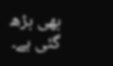بھی بڑھ گئی ہے۔